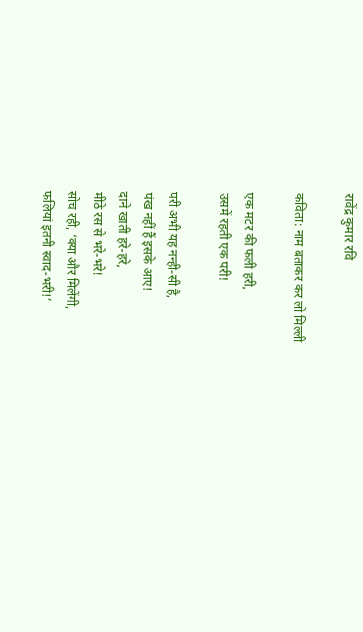रावेंद्र कुमार रवि

कविता: नाम बताकर कर लो मिल्ली

एक मटर की फली हरी,
उसमें रहती एक परी!

परी अभी यह नन्ही-सी है,
पंख नहीं हैं इसके आए!
दाने खाती हरे-हरे,
मीठे रस से भरे-भरे!
सोच रही, ‘क्या और मिलेंगी,
फलियां इतनी स्वाद-भरी!’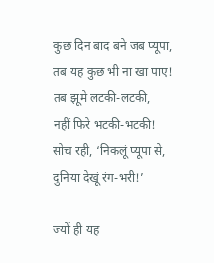कुछ दिन बाद बने जब प्यूपा,
तब यह कुछ भी ना खा पाए!
तब झूमे लटकी-लटकी,
नहीं फिरे भटकी-भटकी!
सोच रही, ‘निकलूं प्यूपा से,
दुनिया देखूं रंग-भरी!’

ज्यों ही यह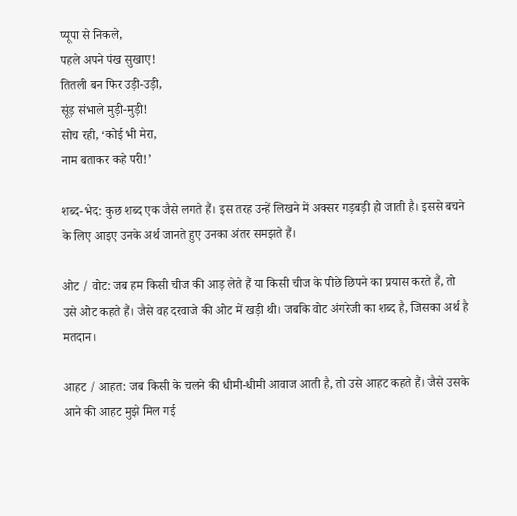प्यूपा से निकले,
पहले अपने पंख सुखाए!
तितली बन फिर उड़ी-उड़ी,
सूंड़ संभाले मुड़ी-मुड़ी!
सोच रही, ‘कोई भी मेरा,
नाम बताकर कहे परी!’

शब्द-भेद: कुछ शब्द एक जैसे लगते हैं। इस तरह उन्हें लिखने में अक्सर गड़बड़ी हो जाती है। इससे बचने के लिए आइए उनके अर्थ जानते हुए उनका अंतर समझते हैं।

ओट / वोट: जब हम किसी चीज की आड़ लेते हैं या किसी चीज के पीछे छिपने का प्रयास करते हैं, तो उसे ओट कहते हैं। जैसे वह दरवाजे की ओट में खड़ी थी। जबकि वोट अंगरेजी का शब्द है, जिसका अर्थ है मतदान।

आहट / आहत: जब किसी के चलने की धीमी-धीमी आवाज आती है, तो उसे आहट कहते हैं। जैसे उसके आने की आहट मुझे मिल गई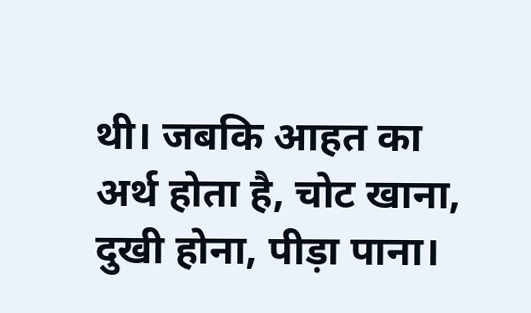थी। जबकि आहत का अर्थ होता है, चोट खाना, दुखी होना, पीड़ा पाना।